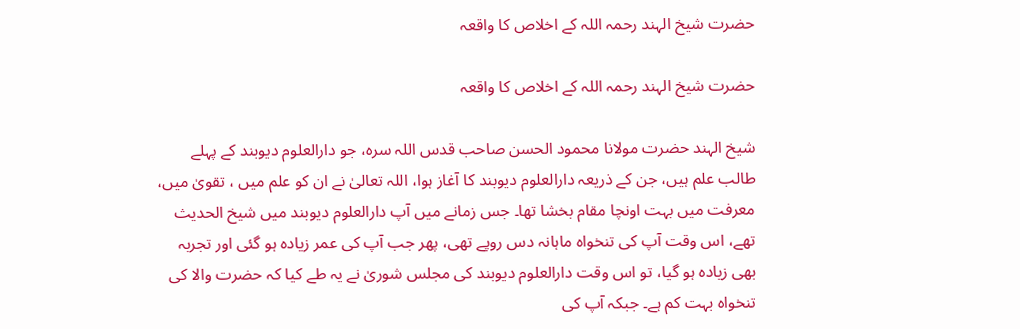حضرت شیخ الہند رحمہ اللہ کے اخلاص کا واقعہ

حضرت شیخ الہند رحمہ اللہ کے اخلاص کا واقعہ

شیخ الہند حضرت مولانا محمود الحسن صاحب قدس اللہ سرہ، جو دارالعلوم دیوبند کے پہلے طالب علم ہیں، جن کے ذریعہ دارالعلوم دیوبند کا آغاز ہوا، اللہ تعالیٰ نے ان کو علم میں ، تقویٰ میں، معرفت میں بہت اونچا مقام بخشا تھا۔ جس زمانے میں آپ دارالعلوم دیوبند میں شیخ الحدیث تھے، اس وقت آپ کی تنخواہ ماہانہ دس روپے تھی، پھر جب آپ کی عمر زیادہ ہو گئی اور تجربہ بھی زیادہ ہو گیا، تو اس وقت دارالعلوم دیوبند کی مجلس شوریٰ نے یہ طے کیا کہ حضرت والا کی تنخواہ بہت کم ہے۔ جبکہ آپ کی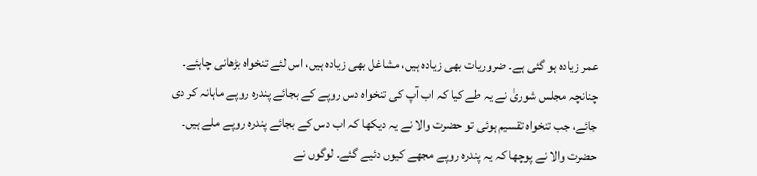عمر زیادہ ہو گئی ہے۔ ضروریات بھی زیادہ ہیں، مشاغل بھی زیادہ ہیں، اس لئے تنخواہ بڑھانی چاہئے۔ چنانچہ مجلس شوریٰ نے یہ طے کیا کہ اب آپ کی تنخواہ دس روپے کے بجائے پندرہ روپے ماہانہ کر دی جائے، جب تنخواہ تقسیم ہوئی تو حضرت والا نے یہ دیکھا کہ اب دس کے بجائے پندرہ روپے ملے ہیں۔ حضرت والا نے پوچھا کہ یہ پندرہ روپے مجھے کیوں دئیے گئے۔ لوگوں نے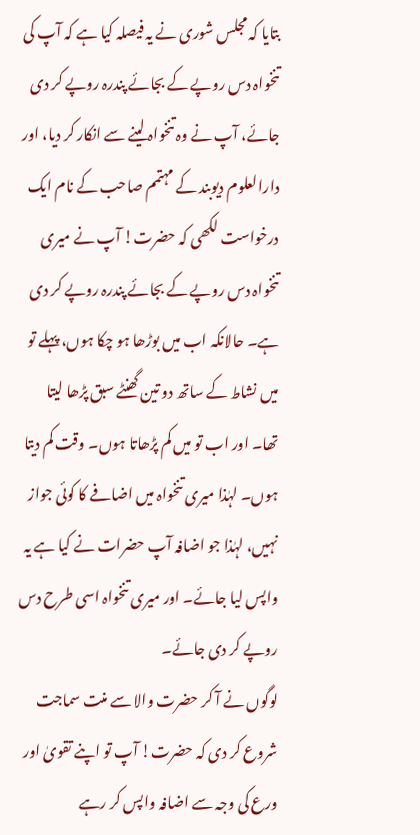بتایا کہ مجلس شوری نے یہ فیصلہ کیا ہے کہ آپ کی تنخواہ دس روپے کے بجائے پندرہ روپے کر دی جائے، آپ نے وہ تنخواہ لینے سے انکار کر دیا، اور دارالعلوم دیوبند کے مہتمم صاحب کے نام ایک درخواست لکھی کہ حضرت! آپ نے میری تنخواہ دس روپے کے بجائے پندرہ روپے کر دی ہے۔ حالانکہ اب میں بوڑھا ہو چکا ہوں، پہلے تو میں نشاط کے ساتھ دو تین گھنٹے سبق پڑھا لیتا تھا۔ اور اب تو میں کم پڑھاتا ہوں۔ وقت کم دیتا ہوں۔ لہٰذا میری تنخواہ میں اضافے کا کوئی جواز نہیں، لہٰذا جو اضافہ آپ حضرات نے کیا ہے یہ واپس لیا جائے۔ اور میری تنخواہ اسی طرح دس روپے کر دی جائے۔
لوگوں نے آ کر حضرت والا سے منت سماجت شروع کر دی کہ حضرت! آپ تو اپنے تقویٰ اور ورع کی وجہ سے اضافہ واپس کر رہے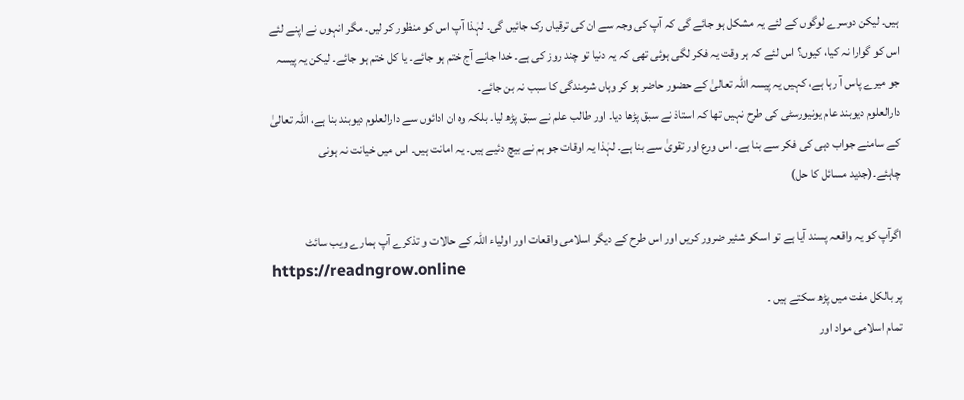ہیں۔ لیکن دوسرے لوگوں کے لئے یہ مشکل ہو جائے گی کہ آپ کی وجہ سے ان کی ترقیاں رک جائیں گی۔ لہٰذا آپ اس کو منظور کر لیں۔ مگر انہوں نے اپنے لئے اس کو گوارا نہ کیا، کیوں؟ اس لئے کہ ہر وقت یہ فکر لگی ہوئی تھی کہ یہ دنیا تو چند روز کی ہے۔ خدا جانے آج ختم ہو جائے۔ یا کل ختم ہو جائے۔ لیکن یہ پیسہ جو میرے پاس آ رہا ہے، کہیں یہ پیسہ اللہ تعالیٰ کے حضور حاضر ہو کر وہاں شرمندگی کا سبب نہ بن جائے۔
دارالعلوم دیوبند عام یونیورسٹی کی طرح نہیں تھا کہ استاذ نے سبق پڑھا دیا۔ اور طالب علم نے سبق پڑھ لیا۔ بلکہ وہ ان ادائوں سے دارالعلوم دیوبند بنا ہے، اللہ تعالیٰ کے سامنے جواب دہی کی فکر سے بنا ہے۔ اس ورع اور تقویٰ سے بنا ہے۔ لہٰذا یہ اوقات جو ہم نے بیچ دئیے ہیں۔ یہ امانت ہیں۔ اس میں خیانت نہ ہونی چاہئے۔(جدید مسائل کا حل)

اگرآپ کو یہ واقعہ پسند آیا ہے تو اسکو شئیر ضرور کریں اور اس طرح کے دیگر اسلامی واقعات اور اولیاء اللہ کے حالات و تذکرے آپ ہمارے ویب سائٹ
https://readngrow.online
پر بالکل مفت میں پڑھ سکتے ہیں ۔
تمام اسلامی مواد اور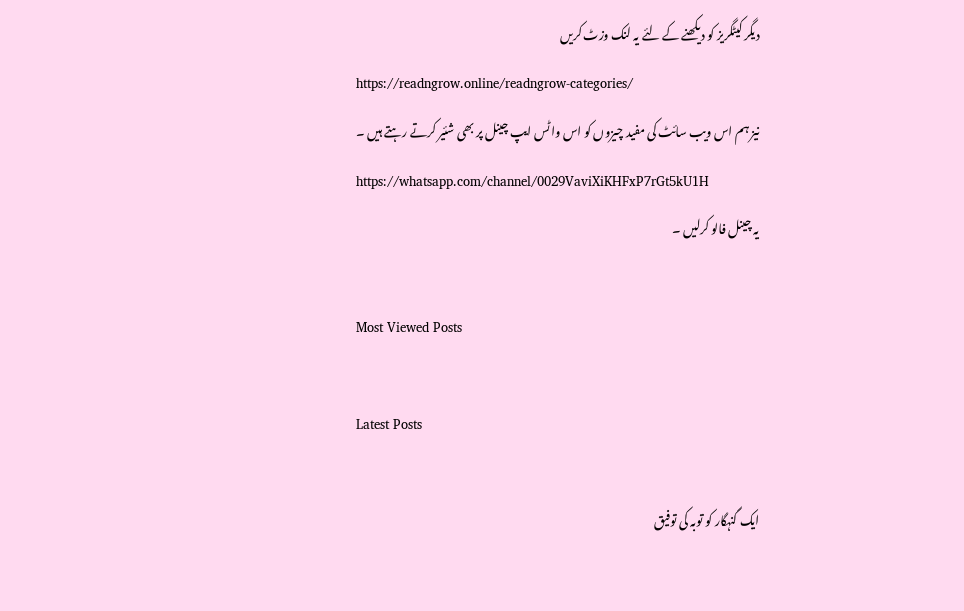دیگر کیٹگریز کو دیکھنے کے لئے یہ لنک وزٹ کریں
https://readngrow.online/readngrow-categories/
نیز ہم اس ویب سائٹ کی مفید چیزوں کو اس واٹس ایپ چینل پر بھی شئیر کرتے رہتے ہیں ۔
https://whatsapp.com/channel/0029VaviXiKHFxP7rGt5kU1H
یہ چینل فالو کرلیں ۔

Most Viewed Posts

Latest Posts

ایک گنہگار کو توبہ کی توفیق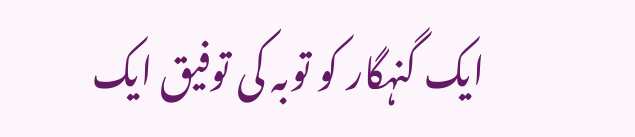ایک گنہگار کو توبہ کی توفیق ایک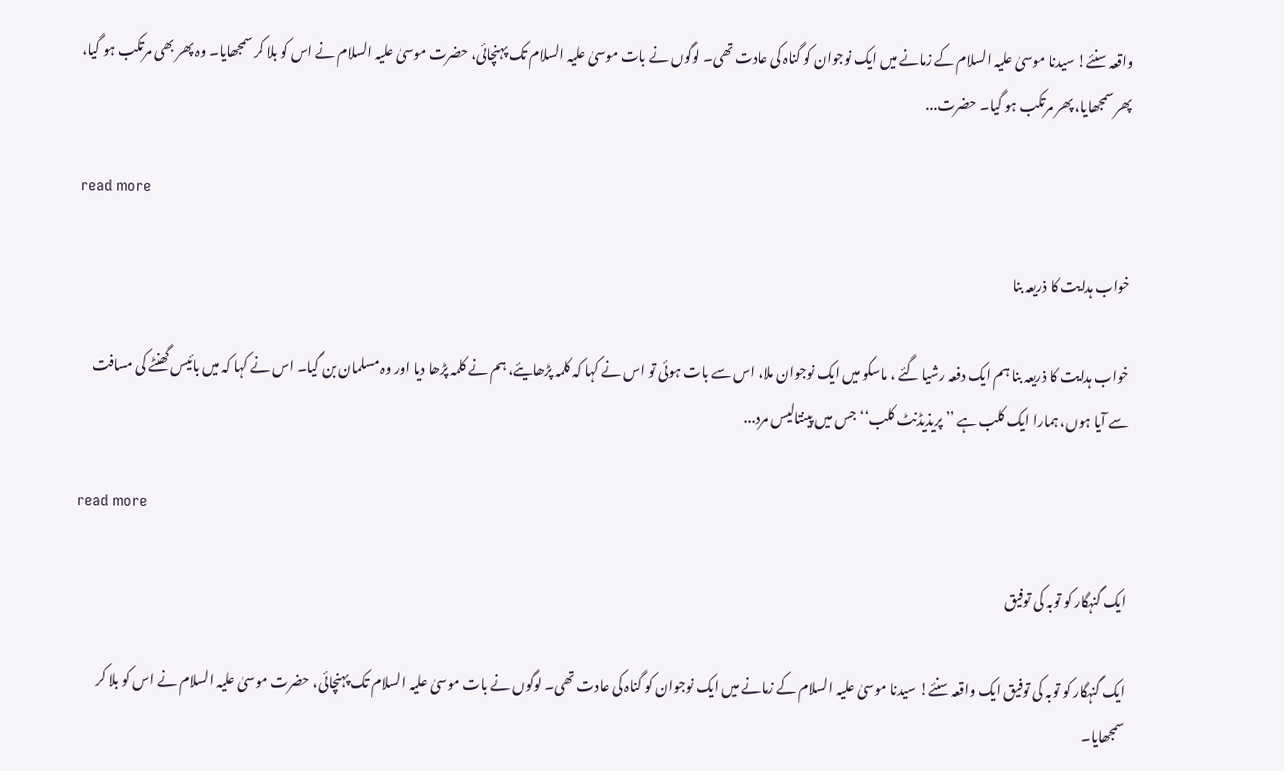واقعہ سنئے! سیدنا موسیٰ علیہ السلام کے زمانے میں ایک نوجوان کو گناہ کی عادت تھی۔ لوگوں نے بات موسیٰ علیہ السلام تک پہنچائی، حضرت موسیٰ علیہ السلام نے اس کو بلا کر سمجھایا۔ وہ پھر بھی مرتکب ہو گیا، پھر سمجھایا، پھر مرتکب ہو گیا۔ حضرت...

read more

خواب ہدایت کا ذریعہ بنا

خواب ہدایت کا ذریعہ بنا ہم ایک دفعہ رشیا گئے ، ماسکو میں ایک نوجوان ملا، اس سے بات ہوئی تو اس نے کہا کہ کلمہ پڑھایئے، ہم نے کلمہ پڑھا دیا اور وہ مسلمان بن گیا۔ اس نے کہا کہ میں بائیس گھنٹے کی مسافت سے آیا ہوں، ہمارا ایک کلب ہے ’’ پریذیڈنٹ کلب‘‘ جس میں پینتالیس مرد...

read more

ایک گنہگار کو توبہ کی توفیق

ایک گنہگار کو توبہ کی توفیق ایک واقعہ سنئے! سیدنا موسیٰ علیہ السلام کے زمانے میں ایک نوجوان کو گناہ کی عادت تھی۔ لوگوں نے بات موسیٰ علیہ السلام تک پہنچائی، حضرت موسیٰ علیہ السلام نے اس کو بلا کر سمجھایا۔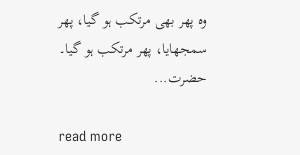وہ پھر بھی مرتکب ہو گیا، پھر سمجھایا، پھر مرتکب ہو گیا۔ حضرت...

read more